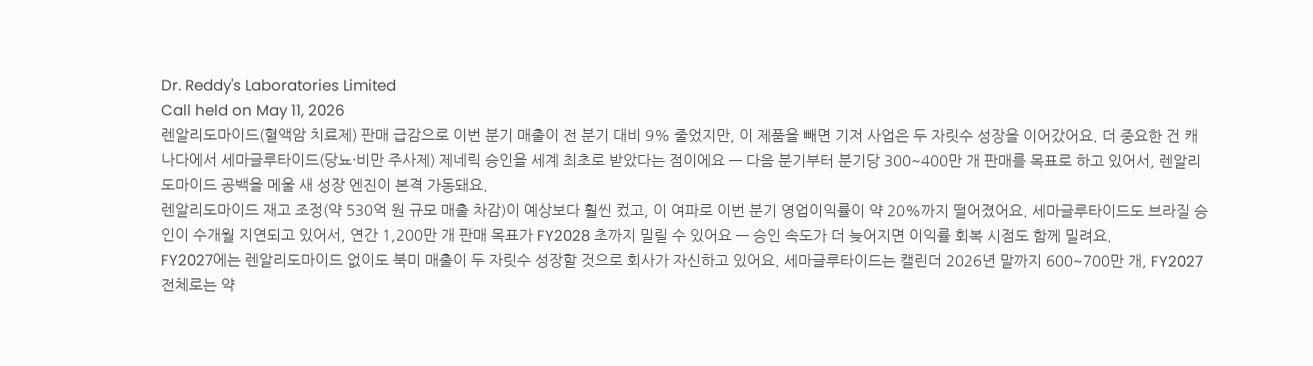Dr. Reddy's Laboratories Limited
Call held on May 11, 2026
렌알리도마이드(혈액암 치료제) 판매 급감으로 이번 분기 매출이 전 분기 대비 9% 줄었지만, 이 제품을 빼면 기저 사업은 두 자릿수 성장을 이어갔어요. 더 중요한 건 캐나다에서 세마글루타이드(당뇨·비만 주사제) 제네릭 승인을 세계 최초로 받았다는 점이에요 — 다음 분기부터 분기당 300~400만 개 판매를 목표로 하고 있어서, 렌알리도마이드 공백을 메울 새 성장 엔진이 본격 가동돼요.
렌알리도마이드 재고 조정(약 530억 원 규모 매출 차감)이 예상보다 훨씬 컸고, 이 여파로 이번 분기 영업이익률이 약 20%까지 떨어졌어요. 세마글루타이드도 브라질 승인이 수개월 지연되고 있어서, 연간 1,200만 개 판매 목표가 FY2028 초까지 밀릴 수 있어요 — 승인 속도가 더 늦어지면 이익률 회복 시점도 함께 밀려요.
FY2027에는 렌알리도마이드 없이도 북미 매출이 두 자릿수 성장할 것으로 회사가 자신하고 있어요. 세마글루타이드는 캘린더 2026년 말까지 600~700만 개, FY2027 전체로는 약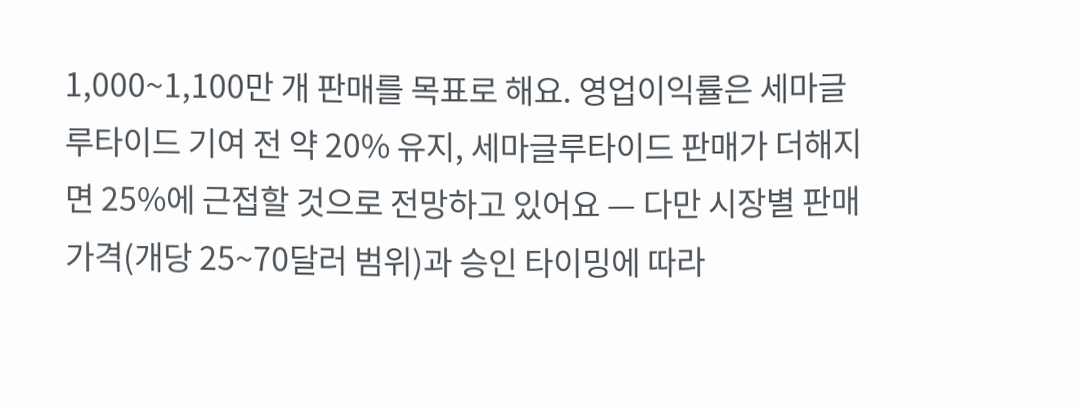1,000~1,100만 개 판매를 목표로 해요. 영업이익률은 세마글루타이드 기여 전 약 20% 유지, 세마글루타이드 판매가 더해지면 25%에 근접할 것으로 전망하고 있어요 — 다만 시장별 판매 가격(개당 25~70달러 범위)과 승인 타이밍에 따라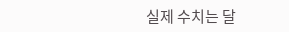실제 수치는 달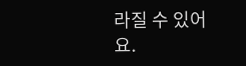라질 수 있어요.